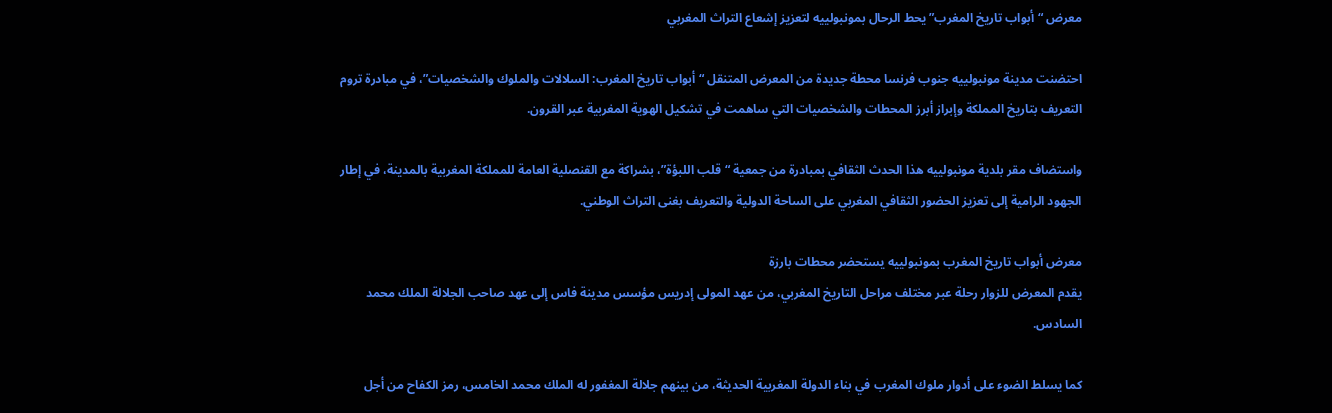معرض “أبواب تاريخ المغرب” يحط الرحال بمونبولييه لتعزيز إشعاع التراث المغربي

احتضنت مدينة مونبولييه جنوب فرنسا محطة جديدة من المعرض المتنقل “أبواب تاريخ المغرب: السلالات والملوك والشخصيات”، في مبادرة تروم التعريف بتاريخ المملكة وإبراز أبرز المحطات والشخصيات التي ساهمت في تشكيل الهوية المغربية عبر القرون.

واستضاف مقر بلدية مونبولييه هذا الحدث الثقافي بمبادرة من جمعية “قلب اللبؤة”، بشراكة مع القنصلية العامة للمملكة المغربية بالمدينة، في إطار الجهود الرامية إلى تعزيز الحضور الثقافي المغربي على الساحة الدولية والتعريف بغنى التراث الوطني.

معرض أبواب تاريخ المغرب بمونبولييه يستحضر محطات بارزة
يقدم المعرض للزوار رحلة عبر مختلف مراحل التاريخ المغربي، من عهد المولى إدريس مؤسس مدينة فاس إلى عهد صاحب الجلالة الملك محمد السادس.

كما يسلط الضوء على أدوار ملوك المغرب في بناء الدولة المغربية الحديثة، من بينهم جلالة المغفور له الملك محمد الخامس، رمز الكفاح من أجل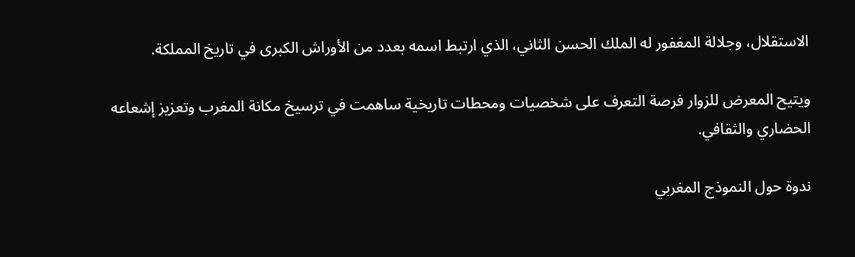الاستقلال، وجلالة المغفور له الملك الحسن الثاني، الذي ارتبط اسمه بعدد من الأوراش الكبرى في تاريخ المملكة.

ويتيح المعرض للزوار فرصة التعرف على شخصيات ومحطات تاريخية ساهمت في ترسيخ مكانة المغرب وتعزيز إشعاعه الحضاري والثقافي.

ندوة حول النموذج المغربي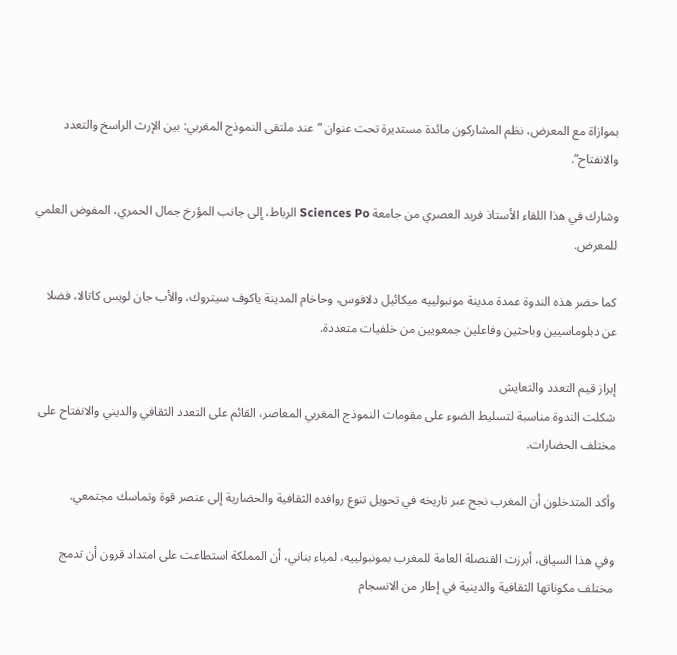بموازاة مع المعرض، نظم المشاركون مائدة مستديرة تحت عنوان “عند ملتقى النموذج المغربي: بين الإرث الراسخ والتعدد والانفتاح”.

وشارك في هذا اللقاء الأستاذ فريد العصري من جامعة Sciences Po الرباط، إلى جانب المؤرخ جمال الحمري، المفوض العلمي للمعرض.

كما حضر هذه الندوة عمدة مدينة مونبولييه ميكائيل دلافوس، وحاخام المدينة ياكوف سيتروك، والأب جان لويس كاتالا، فضلا عن دبلوماسيين وباحثين وفاعلين جمعويين من خلفيات متعددة.

إبراز قيم التعدد والتعايش
شكلت الندوة مناسبة لتسليط الضوء على مقومات النموذج المغربي المعاصر، القائم على التعدد الثقافي والديني والانفتاح على مختلف الحضارات.

وأكد المتدخلون أن المغرب نجح عبر تاريخه في تحويل تنوع روافده الثقافية والحضارية إلى عنصر قوة وتماسك مجتمعي.

وفي هذا السياق، أبرزت القنصلة العامة للمغرب بمونبولييه، لمياء بناني، أن المملكة استطاعت على امتداد قرون أن تدمج مختلف مكوناتها الثقافية والدينية في إطار من الانسجام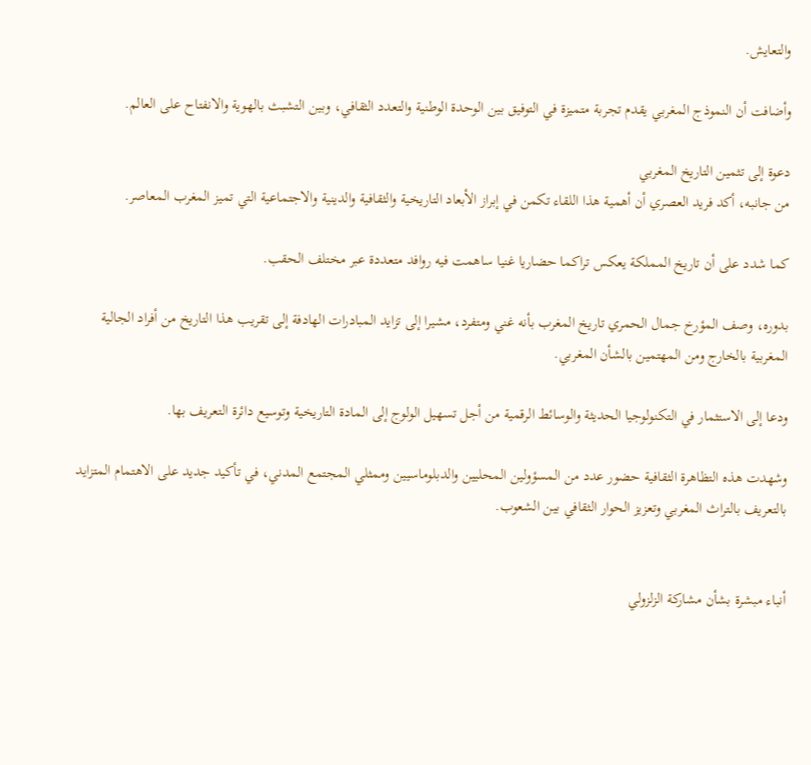والتعايش.

وأضافت أن النموذج المغربي يقدم تجربة متميزة في التوفيق بين الوحدة الوطنية والتعدد الثقافي، وبين التشبث بالهوية والانفتاح على العالم.

دعوة إلى تثمين التاريخ المغربي
من جانبه، أكد فريد العصري أن أهمية هذا اللقاء تكمن في إبراز الأبعاد التاريخية والثقافية والدينية والاجتماعية التي تميز المغرب المعاصر.

كما شدد على أن تاريخ المملكة يعكس تراكما حضاريا غنيا ساهمت فيه روافد متعددة عبر مختلف الحقب.

بدوره، وصف المؤرخ جمال الحمري تاريخ المغرب بأنه غني ومتفرد، مشيرا إلى تزايد المبادرات الهادفة إلى تقريب هذا التاريخ من أفراد الجالية المغربية بالخارج ومن المهتمين بالشأن المغربي.

ودعا إلى الاستثمار في التكنولوجيا الحديثة والوسائط الرقمية من أجل تسهيل الولوج إلى المادة التاريخية وتوسيع دائرة التعريف بها.

وشهدت هذه التظاهرة الثقافية حضور عدد من المسؤولين المحليين والدبلوماسيين وممثلي المجتمع المدني، في تأكيد جديد على الاهتمام المتزايد بالتعريف بالتراث المغربي وتعزيز الحوار الثقافي بين الشعوب.


أنباء مبشرة بشأن مشاركة الزلزولي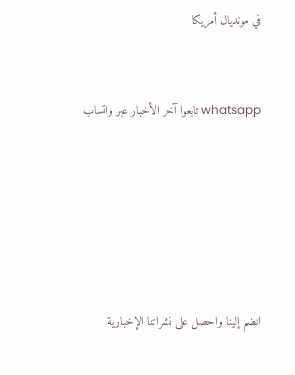في مونديال أمريكا


whatsapp تابعوا آخر الأخبار عبر واتساب






انضم إلينا واحصل على نشراتنا الإخبارية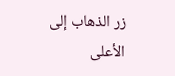زر الذهاب إلى الأعلى